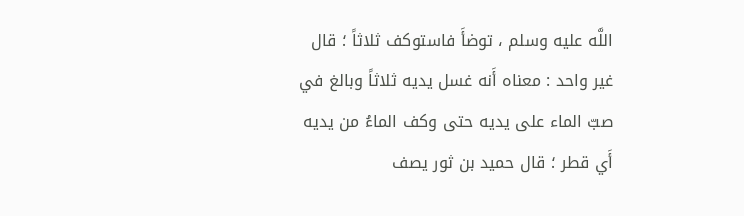اللَّه عليه وسلم ، توضأَ فاستوكف ثلاثاً ؛ قال غير واحد : معناه أَنه غسل يديه ثلاثاً وبالغ في صبّ الماء على يديه حتى وكف الماءُ من يديه أَي قطر ؛ قال حميد بن ثور يصف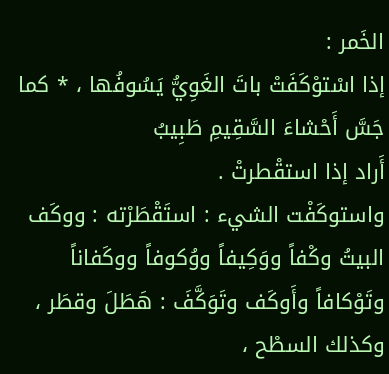الخَمر :
إذا اسْتوْكَفَتْ باتَ الغَوِيُّ يَسُوفُها ، * كما جَسَّ أَحْشاءَ السَّقِيمِ طَبِيبُ
أَراد إذا استقْطرتْ .
واستوكَفْت الشيء : استَقْطَرْته : ووكَف البيتُ وكْفاً ووَكِيفاً ووُكوفاً ووكَفاناً وتَوْكافاً وأَوكَف وتَوَكَّفَ : هَطَلَ وقطَر ، وكذلك السطْح ،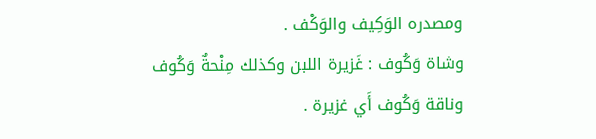ومصدره الوَكِيف والوَكْف .
وشاة وَكُوف : غَزيرة اللبن وكذلك مِنْحةٌ وَكُوف وناقة وَكُوف أَي غزيرة .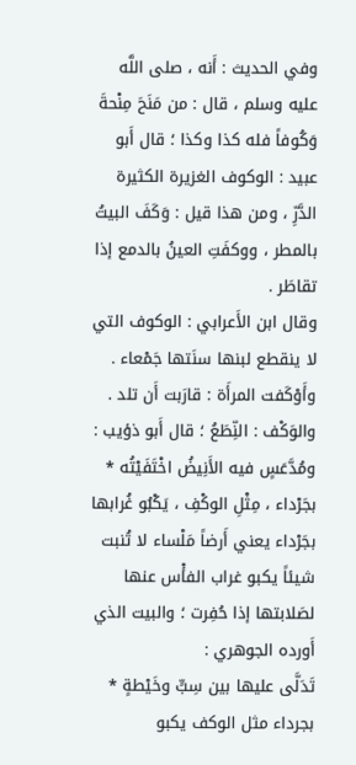وفي الحديث : أَنه ، صلى اللَّه عليه وسلم ، قال : من مَنَحَ مِنْحةَ وَكُوفاً فله كذا وكذا ؛ قال أَبو عبيد : الوكوف الغزيرة الكثيرة الدَّرِّ ، ومن هذا قيل : وَكَفَ البيتُ بالمطر ، ووكفَتِ العينُ بالدمع إذا تقاطَر .
وقال ابن الأَعرابي : الوكوف التي لا ينقطع لبنها سنَتها جَمْعاء .
وأَوْكَفت المرأَة : قارَبت أَن تلد .
والوَكْف : النِّطَعُ ؛ قال أَبو ذؤيب :
ومُدَّعَسٍ فيه الأَنِيضُ اخْتَفَيْتُه * بجَرْداء ، مِثْلِ الوكْفِ ، يَكْبُو غُرابها
بجَرْداء يعني أَرضاً مَلْساء لا تُنبت شيئاً يكبو غراب الفأْس عنها لصَلابتها إذا حُفِرت ؛ والبيت الذي أَورده الجوهري :
تَدَلَّى عليها بين سِبٍّ وخَيْطةٍ * بجرداء مثل الوكف يكبو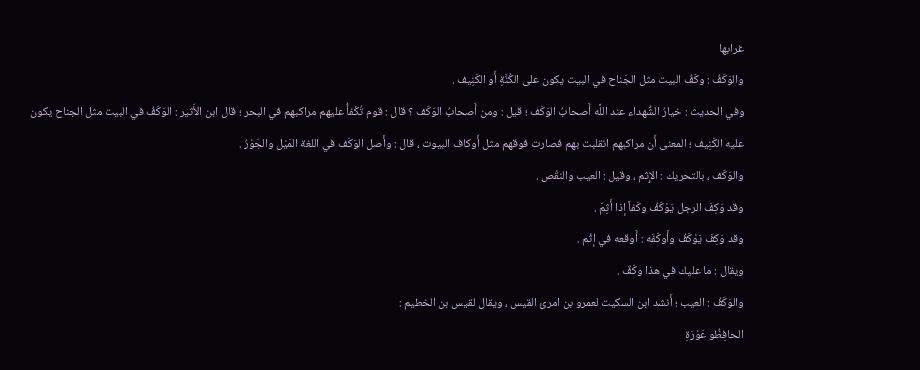غرابها
والوَكَفُ : وكَفُ البيت مثل الجَناح في البيت يكون على الكُنَّةِ أَو الكَنِيف .
وفي الحديث : خيارُ الشُّهداء عند اللَّه أَصحابُ الوَكَف ؛ قيل : ومن أَصحابُ الوَكَف ؟ قال : قوم تُكْفأُ عليهم مراكبهم في البحر ؛ قال ابن الأَثير : الوَكَفُ في البيت مثل الجناح يكون عليه الكَنِيف ؛ المعنى أَن مراكبهم انقلبت بهم فصارت فوقهم مثل أَوكاف البيوت ، قال : وأَصل الوَكَف في اللغة المَيْل والجَوْرُ .
والوَكَف ، بالتحريك : الإِثم ، وقيل : العيب والنقْص .
وقد وَكِفَ الرجل يَوْكَفُ وكَفاً إذا أَثِمَ .
وقد وَكِفَ يَوْكَفُ وأَوكَفَه : أَوقعه في إثْم .
ويقال : ما عليك في هذا وكَفٌ .
والوَكَفُ : العيب ؛ أَنشد ابن السكيت لعمرو بن امرئ القيس ، ويقال لقيس بن الخطيم :
الحافِظُو عَوْرَةِ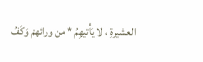العشيرةِ ، لا يَأْتيهِمُ * من ورائهمْ وَكَفُ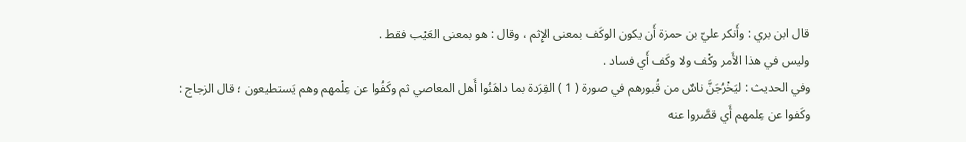قال ابن بري : وأَنكر عليّ بن حمزة أَن يكون الوكَف بمعنى الإِثم ، وقال : هو بمعنى العَيْب فقط .
وليس في هذا الأَمر وكْف ولا وكَف أَي فساد .
وفي الحديث : ليَخْرُجَنَّ ناسٌ من قُبورهم في صورة ( 1 ) القِرَدة بما داهَنُوا أَهل المعاصي ثم وكَفُوا عن عِلْمهم وهم يَستطيعون ؛ قال الزجاج : وكَفوا عن عِلمهم أَي قصَّروا عنه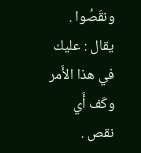ونقَصُوا .
يقال : عليك في هذا الأَمر وكَف أَي نقص .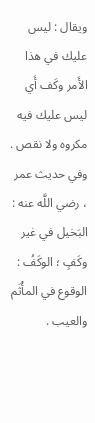ويقال : ليس عليك في هذا الأَمر وكَف أَي ليس عليك فيه مكروه ولا نقص .
وفي حديث عمر ، رضي اللَّه عنه : البَخيل في غير وكَفٍ ؛ الوكَفُ : الوقوع في المأْثَم والعيب .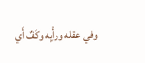وفي عقله ورأْيِه وكَفٌ أَي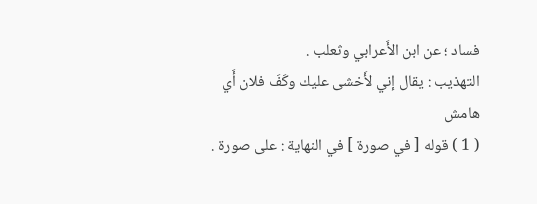فساد ؛ عن ابن الأَعرابي وثعلب .
التهذيب : يقال إني لأَخشى عليك وكَفَ فلان أَي
هامش
( 1 ) قوله [ في صورة ] في النهاية : على صورة .